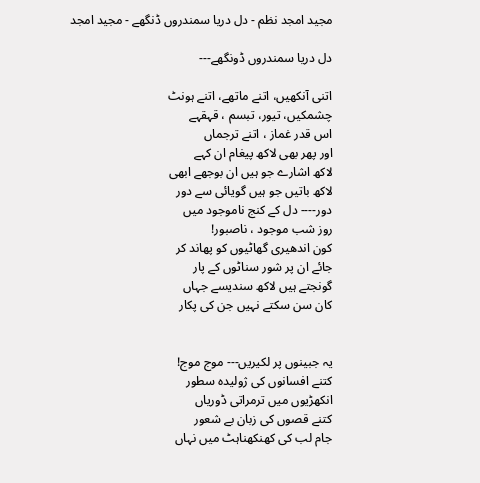مجید امجد نظم - دل دریا سمندروں ڈنگھے - مجید امجد

دل دریا سمندروں ڈونگھے---

اتنی آنکھیں، اتنے ماتھے، اتنے ہونٹ
چشمکیں، تیور، تبسم ، قہقہے
اس قدر غماز ، اتنے ترجماں
اور پھر بھی لاکھ پیغام ان کہے
لاکھ اشارے جو ہیں ان بوجھے ابھی
لاکھ باتیں جو ہیں گویائی سے دور
دور---- دل کے کنج ناموجود میں
روز شب موجود ، ناصبور!
کون اندھیری گھاٹیوں کو پھاند کر
جائے ان پر شور سناٹوں کے پار
گونجتے ہیں لاکھ سندیسے جہاں
کان سن سکتے نہیں جن کی پکار


یہ جبینوں پر لکیریں--- موج موج!
کتنے افسانوں کی ژولیدہ سطور
انکھڑیوں میں ترمراتی ڈوریاں
کتنے قصوں کی زبان بے شعور
جام لب کی کھنکھناہٹ میں نہاں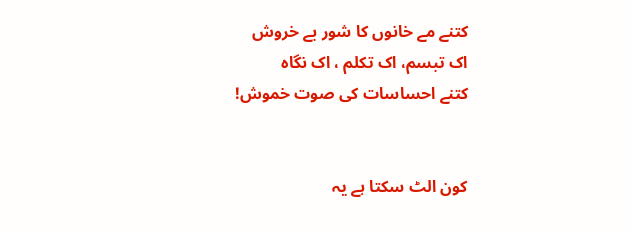کتنے مے خانوں کا شور بے خروش
اک تبسم، اک تکلم ، اک نگاہ
کتنے احساسات کی صوت خموش!


کون الٹ سکتا ہے یہ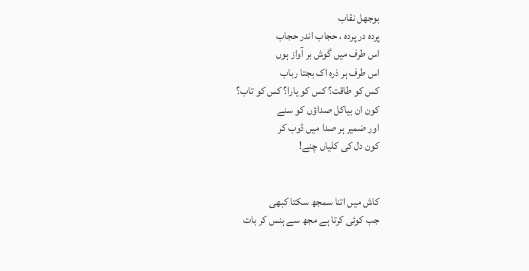بوجھل نقاب
پردہ در پردہ ، حجاب اندر حجاب
اس طرف میں گوش بر آواز ہوں
اس طرف ہر ذرہ اک بجتا رباب
کس کو طاقت؟ کس کو یارا؟ کس کو تاب؟
کون ان بیاکل صداؤں کو سنے
اور ضمیر ہر صدا میں ڈوب کر
کون دل کی کلیاں چنے!


کاش میں اتنا سمجھ سکتا کبھی
جب کوئی کرتا ہے مجھ سے ہنس کر بات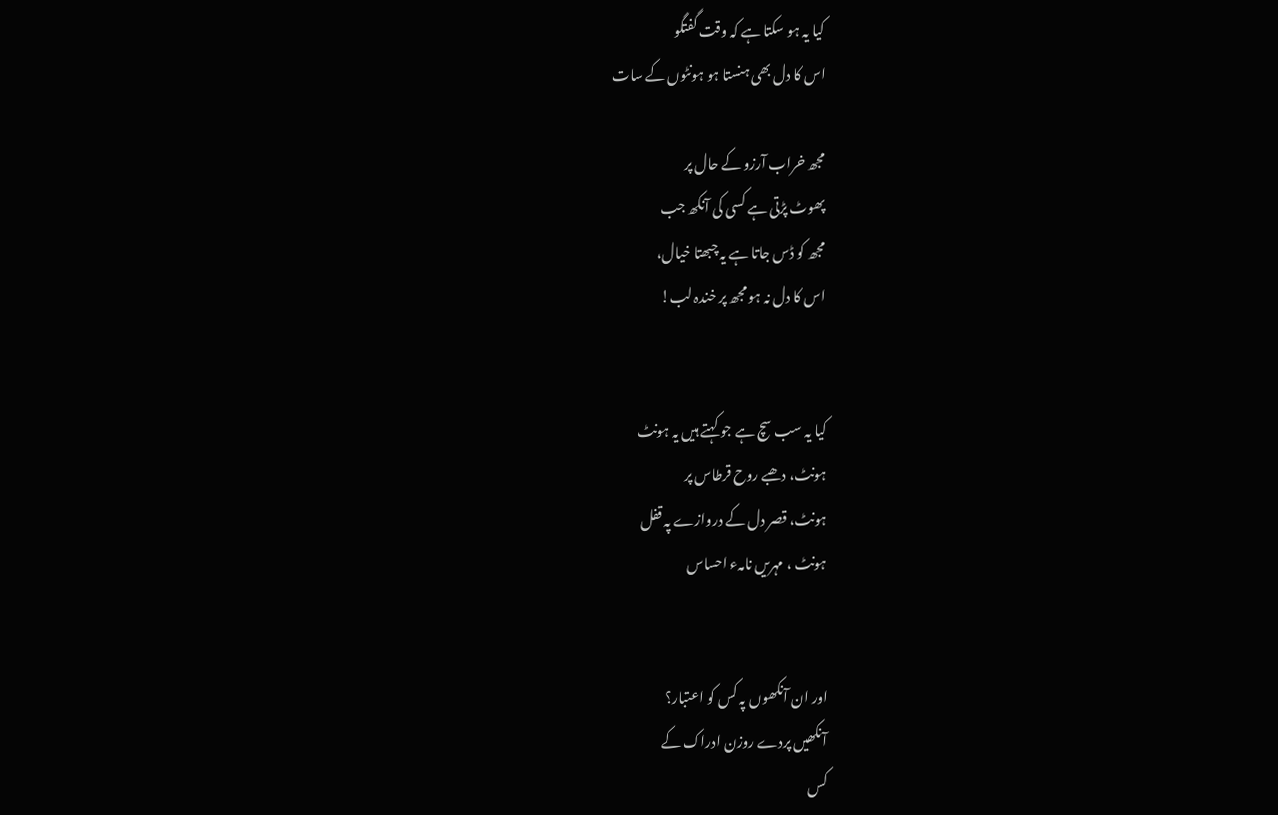کیا یہ ہو سکتا ہے کہ وقت گفتگو
اس کا دل بھی ہنستا ہو ہونٹوں کے سات

مجھ خراب آرزو کے حال پر
پھوٹ پڑتی ہے کسی کی آنکھ جب
مجھ کو ڈس جاتا ہے یہ چبھتا خیال،
اس کا دل نہ ہو مجھ پر خندہ لب!


کیا یہ سب سچ ہے جو کہتے ہیں یہ ہونٹ
ہونٹ، دھبے روح قرطاس پر
ہونٹ، قصر دل کے دروازے پہ قفل
ہونٹ ، مہریں نامہء احساس


اور ان آنکھوں پہ کس کو اعتبار؟
آنکھیں پردے روزن ادراک کے
کس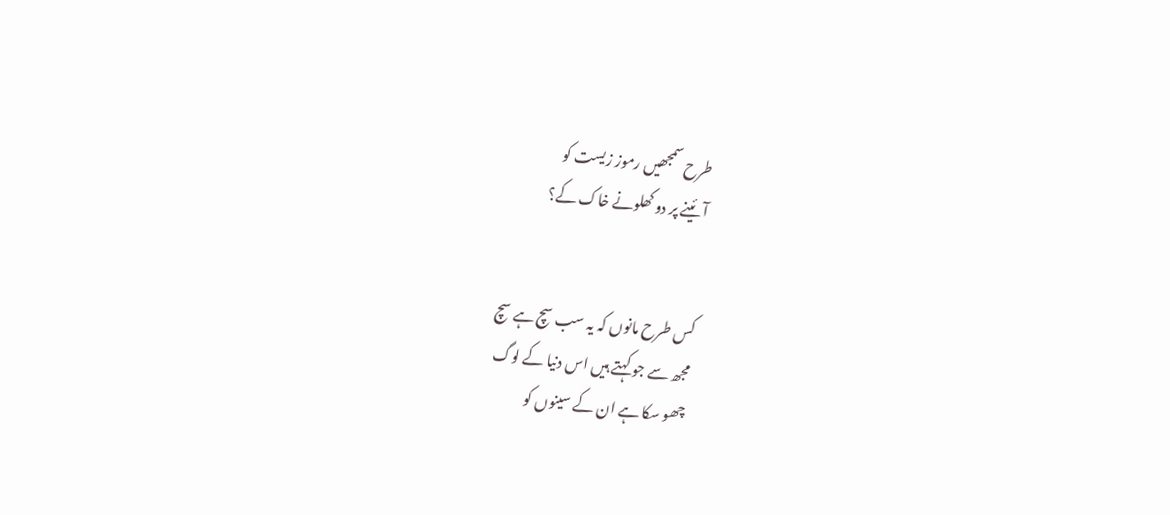طرح سمجھیں رموز زیست کو
آئینے پر دو کھلونے خاک کے؟


کس طرح مانوں کہ یہ سب سچ ہے سچ
مجھ سے جو کہتے ہیں اس دنیا کے لوگ
چھو سکا ہے ان کے سینوں کو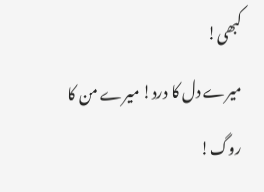کبھی!
میرے دل کا درد! میرے من کا روگ!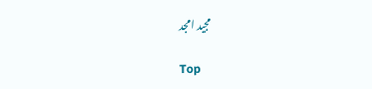مجید امجد

Top